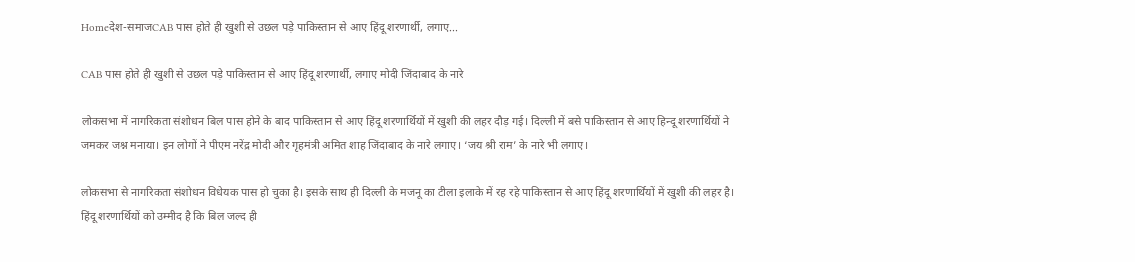Homeदेश-समाजCAB पास होते ही खुशी से उछल पड़े पाकिस्तान से आए हिंदू शरणार्थी, लगाए...

CAB पास होते ही खुशी से उछल पड़े पाकिस्तान से आए हिंदू शरणार्थी, लगाए मोदी जिंदाबाद के नारे

लोकसभा में नागरिकता संशोधन बिल पास होने के बाद पाकिस्तान से आए हिंदू शरणार्थियों में खुशी की लहर दौड़ गई। दिल्ली में बसे पाकिस्तान से आए हिन्दू शरणार्थियों ने जमकर जश्न मनाया। इन लोगों ने पीएम नरेंद्र मोदी और गृहमंत्री अमित शाह जिंदाबाद के नारे लगाए। ‘जय श्री राम’ के नारे भी लगाए।

लोकसभा से नागरिकता संशोधन विधेयक पास हो चुका है। इसके साथ ही दिल्ली के मजनू का टीला इलाके में रह रहे पाकिस्तान से आए हिंदू शरणार्थियों में खुशी की लहर है। हिंदू शरणार्थियों को उम्मीद है कि बिल जल्द ही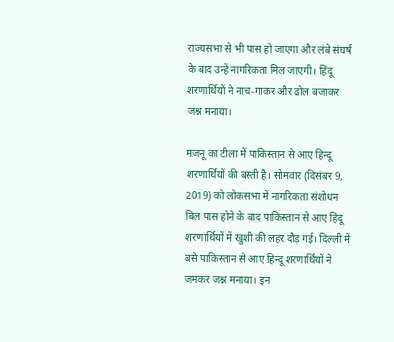राज्यसभा से भी पास हो जाएगा और लंबे संघर्ष के बाद उन्हें नागरिकता मिल जाएगी। हिंदू शरणार्थियों ने नाच-गाकर और ढोल बजाकर जश्न मनाया।

मजनू का टीला में पाकिस्तान से आए हिन्दू शरणार्थियों की बस्ती है। सोमवार (दिसंबर 9, 2019) को लोकसभा में नागरिकता संशोधन बिल पास होने के बाद पाकिस्तान से आए हिंदू शरणार्थियों में खुशी की लहर दौड़ गई। दिल्ली में बसे पाकिस्तान से आए हिन्दू शरणार्थियों ने जमकर जश्न मनाया। इन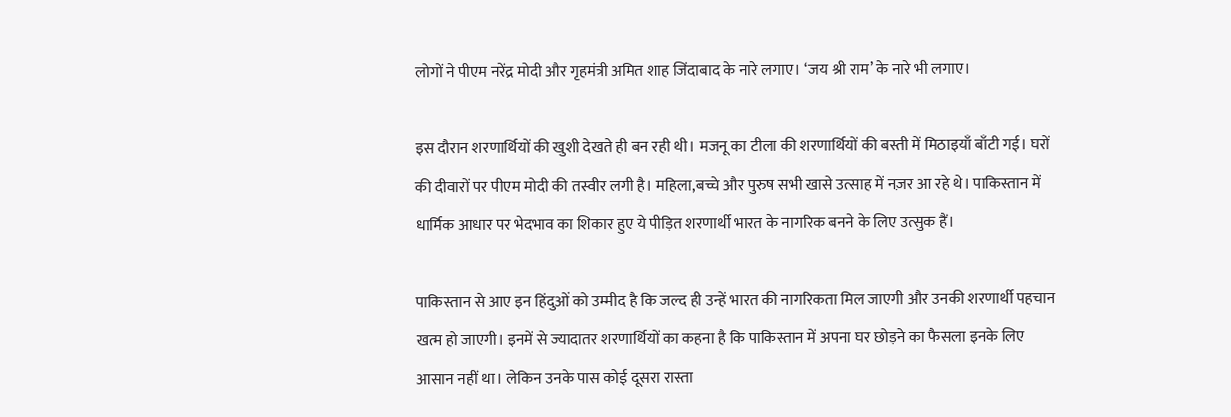लोगों ने पीएम नरेंद्र मोदी और गृहमंत्री अमित शाह जिंदाबाद के नारे लगाए। ‘जय श्री राम’ के नारे भी लगाए।

इस दौरान शरणार्थियों की खुशी देखते ही बन रही थी। मजनू का टीला की शरणार्थियों की बस्ती में मिठाइयाँ बाँटी गई। घरों की दीवारों पर पीएम मोदी की तस्वीर लगी है। महिला,बच्चे और पुरुष सभी खासे उत्साह में नज़र आ रहे थे। पाकिस्तान में धार्मिक आधार पर भेदभाव का शिकार हुए ये पीड़ित शरणार्थी भारत के नागरिक बनने के लिए उत्सुक हैं।

पाकिस्तान से आए इन हिंदुओं को उम्मीद है कि जल्द ही उन्हें भारत की नागरिकता मिल जाएगी और उनकी शरणार्थी पहचान खत्म हो जाएगी। इनमें से ज्यादातर शरणार्थियों का कहना है कि पाकिस्तान में अपना घर छोड़ने का फैसला इनके लिए आसान नहीं था। लेकिन उनके पास कोई दूसरा रास्ता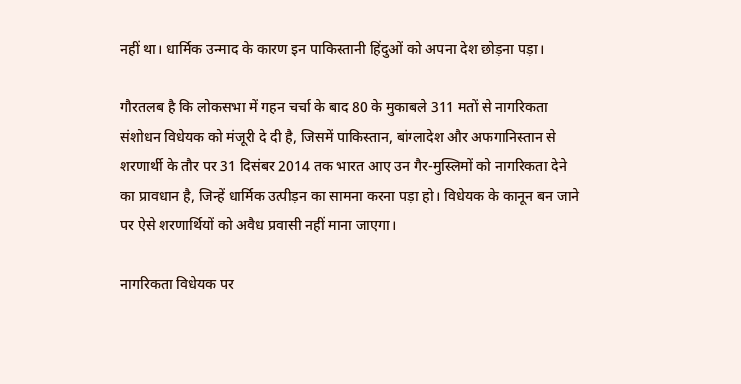नहीं था। धार्मिक उन्माद के कारण इन पाकिस्तानी हिंदुओं को अपना देश छोड़ना पड़ा।

गौरतलब है कि लोकसभा में गहन चर्चा के बाद 80 के मुकाबले 311 मतों से नागरिकता संशोधन विधेयक को मंजूरी दे दी है, जिसमें पाकिस्तान, बांग्लादेश और अफगानिस्तान से शरणार्थी के तौर पर 31 दिसंबर 2014 तक भारत आए उन गैर-मुस्लिमों को नागरिकता देने का प्रावधान है, जिन्हें धार्मिक उत्पीड़न का सामना करना पड़ा हो। विधेयक के कानून बन जाने पर ऐसे शरणार्थियों को अवैध प्रवासी नहीं माना जाएगा।

नागरिकता विधेयक पर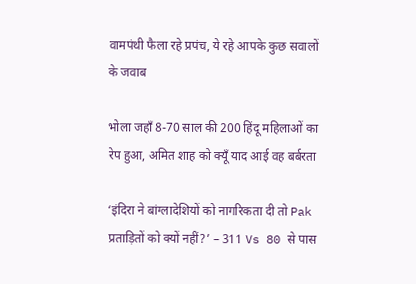वामपंथी फैला रहे प्रपंच, ये रहे आपके कुछ सवालों के जवाब

भोला जहाँ 8-70 साल की 200 हिंदू महिलाओं का रेप हुआ, अमित शाह को क्यूँ याद आई वह बर्बरता

‘इंदिरा ने बांग्लादेशियों को नागरिकता दी तो Pak प्रताड़ितों को क्यों नहीं?’ – 311 Vs 80 से पास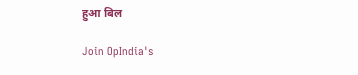हुआ बिल

Join OpIndia's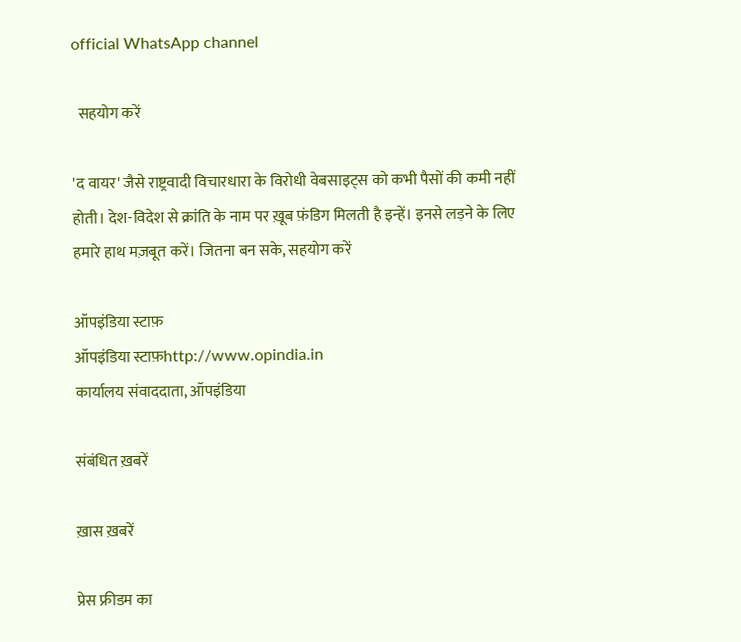official WhatsApp channel

  सहयोग करें

'द वायर' जैसे राष्ट्रवादी विचारधारा के विरोधी वेबसाइट्स को कभी पैसों की कमी नहीं होती। देश-विदेश से क्रांति के नाम पर ख़ूब फ़ंडिग मिलती है इन्हें। इनसे लड़ने के लिए हमारे हाथ मज़बूत करें। जितना बन सके, सहयोग करें

ऑपइंडिया स्टाफ़
ऑपइंडिया स्टाफ़http://www.opindia.in
कार्यालय संवाददाता, ऑपइंडिया

संबंधित ख़बरें

ख़ास ख़बरें

प्रेस फ्रीडम का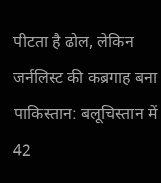पीटता है ढोल, लेकिन जर्नलिस्ट की कब्रगाह बना पाकिस्तान: बलूचिस्तान में 42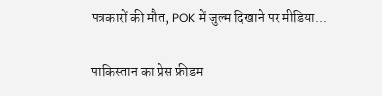पत्रकारों की मौत, POK में जुल्म दिखाने पर मीडिया...

पाकिस्तान का प्रेस फ्रीडम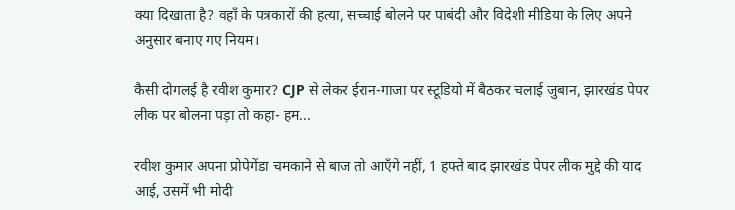क्या दिखाता है? वहाँ के पत्रकारों की हत्या, सच्चाई बोलने पर पाबंदी और विदेशी मीडिया के लिए अपने अनुसार बनाए गए नियम।

कैसी दोगलई है रवीश कुमार? CJP से लेकर ईरान-गाजा पर स्टूडियो में बैठकर चलाई जुबान, झारखंड पेपर लीक पर बोलना पड़ा तो कहा- हम...

रवीश कुमार अपना प्रोपेगेंडा चमकाने से बाज तो आएँगे नहीं, 1 हफ्ते बाद झारखंड पेपर लीक मुद्दे की याद आई, उसमें भी मोदी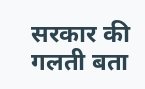सरकार की गलती बता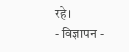रहे।
- विज्ञापन -